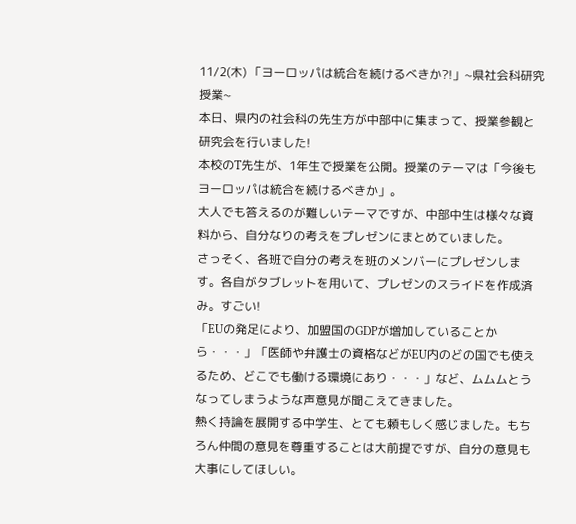11/2(木) 「ヨーロッパは統合を続けるべきか?!」~県社会科研究授業~
本日、県内の社会科の先生方が中部中に集まって、授業参観と研究会を行いました!
本校のT先生が、1年生で授業を公開。授業のテーマは「今後もヨーロッパは統合を続けるべきか」。
大人でも答えるのが難しいテーマですが、中部中生は様々な資料から、自分なりの考えをプレゼンにまとめていました。
さっそく、各班で自分の考えを班のメンバーにプレゼンします。各自がタブレットを用いて、プレゼンのスライドを作成済み。すごい!
「EUの発足により、加盟国のGDPが増加していることから・・・」「医師や弁護士の資格などがEU内のどの国でも使えるため、どこでも働ける環境にあり・・・」など、ムムムとうなってしまうような声意見が聞こえてきました。
熱く持論を展開する中学生、とても頼もしく感じました。もちろん仲間の意見を尊重することは大前提ですが、自分の意見も大事にしてほしい。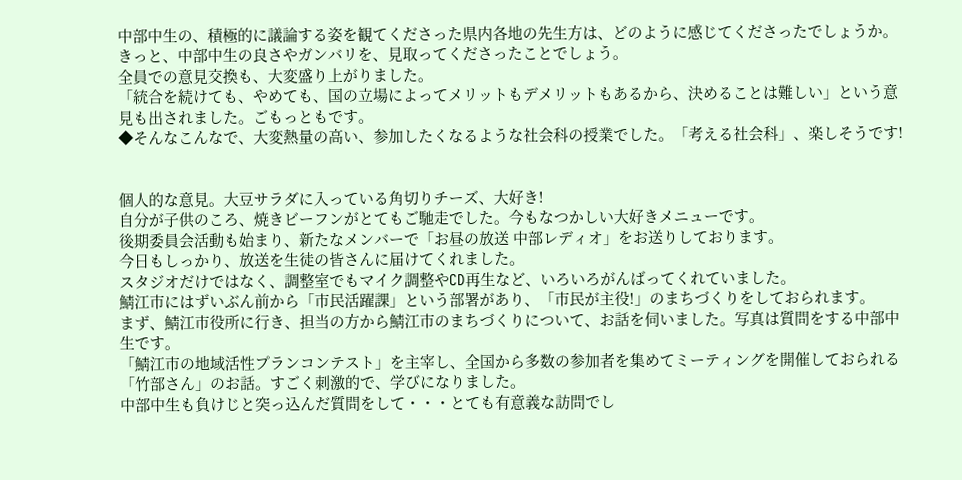中部中生の、積極的に議論する姿を観てくださった県内各地の先生方は、どのように感じてくださったでしょうか。きっと、中部中生の良さやガンバリを、見取ってくださったことでしょう。
全員での意見交換も、大変盛り上がりました。
「統合を続けても、やめても、国の立場によってメリットもデメリットもあるから、決めることは難しい」という意見も出されました。ごもっともです。
◆そんなこんなで、大変熱量の高い、参加したくなるような社会科の授業でした。「考える社会科」、楽しそうです!


個人的な意見。大豆サラダに入っている角切りチーズ、大好き!
自分が子供のころ、焼きビーフンがとてもご馳走でした。今もなつかしい大好きメニューです。
後期委員会活動も始まり、新たなメンバーで「お昼の放送 中部レディオ」をお送りしております。
今日もしっかり、放送を生徒の皆さんに届けてくれました。
スタジオだけではなく、調整室でもマイク調整やCD再生など、いろいろがんばってくれていました。
鯖江市にはずいぶん前から「市民活躍課」という部署があり、「市民が主役!」のまちづくりをしておられます。
まず、鯖江市役所に行き、担当の方から鯖江市のまちづくりについて、お話を伺いました。写真は質問をする中部中生です。
「鯖江市の地域活性プランコンテスト」を主宰し、全国から多数の参加者を集めてミーティングを開催しておられる「竹部さん」のお話。すごく刺激的で、学びになりました。
中部中生も負けじと突っ込んだ質問をして・・・とても有意義な訪問でし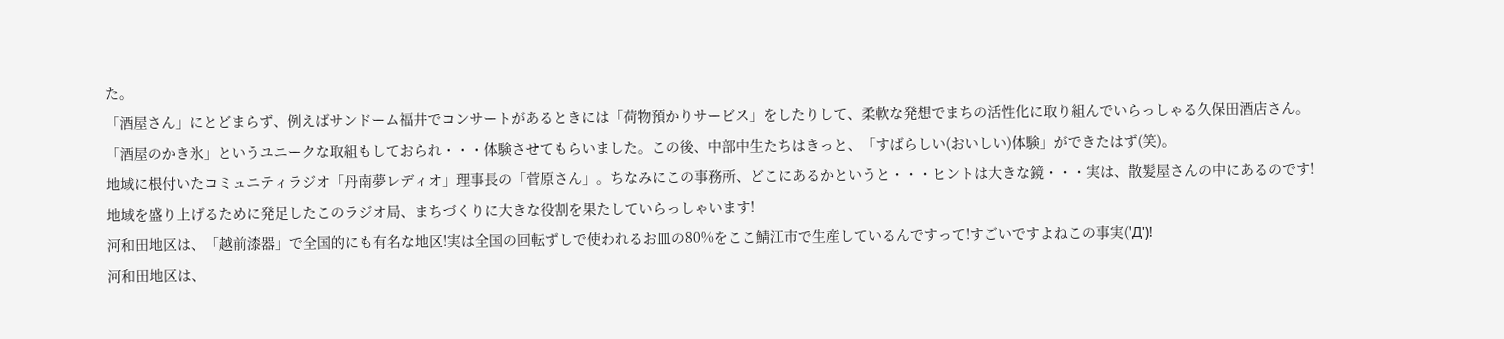た。
「酒屋さん」にとどまらず、例えばサンドーム福井でコンサートがあるときには「荷物預かりサービス」をしたりして、柔軟な発想でまちの活性化に取り組んでいらっしゃる久保田酒店さん。
「酒屋のかき氷」というユニークな取組もしておられ・・・体験させてもらいました。この後、中部中生たちはきっと、「すばらしい(おいしい)体験」ができたはず(笑)。
地域に根付いたコミュニティラジオ「丹南夢レディオ」理事長の「菅原さん」。ちなみにこの事務所、どこにあるかというと・・・ヒントは大きな鏡・・・実は、散髪屋さんの中にあるのです!
地域を盛り上げるために発足したこのラジオ局、まちづくりに大きな役割を果たしていらっしゃいます!
河和田地区は、「越前漆器」で全国的にも有名な地区!実は全国の回転ずしで使われるお皿の80%をここ鯖江市で生産しているんですって!すごいですよねこの事実('Д')!
河和田地区は、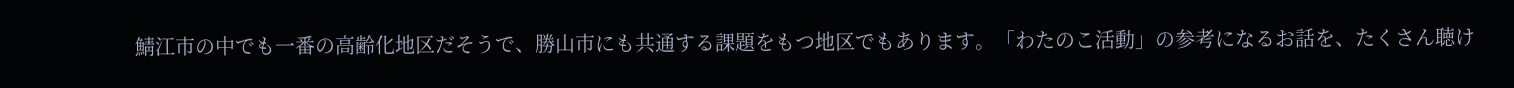鯖江市の中でも一番の高齢化地区だそうで、勝山市にも共通する課題をもつ地区でもあります。「わたのこ活動」の参考になるお話を、たくさん聴け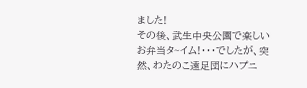ました!
その後、武生中央公園で楽しいお弁当タ~イム!・・・でしたが、突然、わたのこ遠足団にハプニ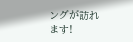ングが訪れます!